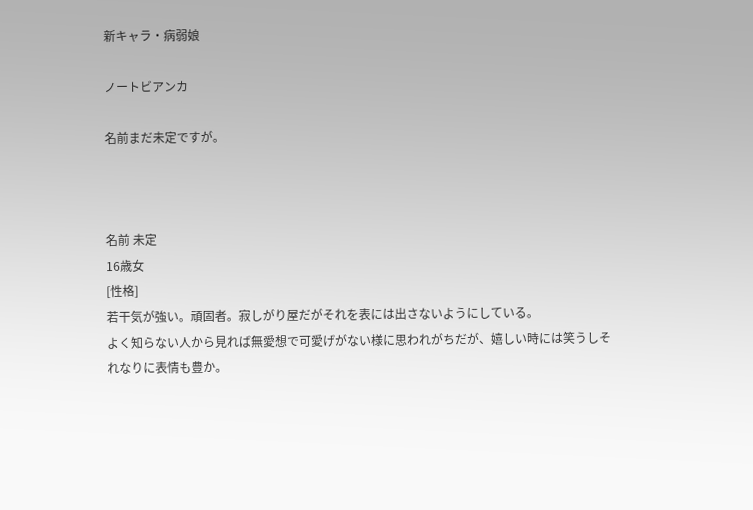新キャラ・病弱娘

ノートビアンカ

名前まだ未定ですが。



名前 未定
16歳女
[性格]
若干気が強い。頑固者。寂しがり屋だがそれを表には出さないようにしている。
よく知らない人から見れば無愛想で可愛げがない様に思われがちだが、嬉しい時には笑うしそれなりに表情も豊か。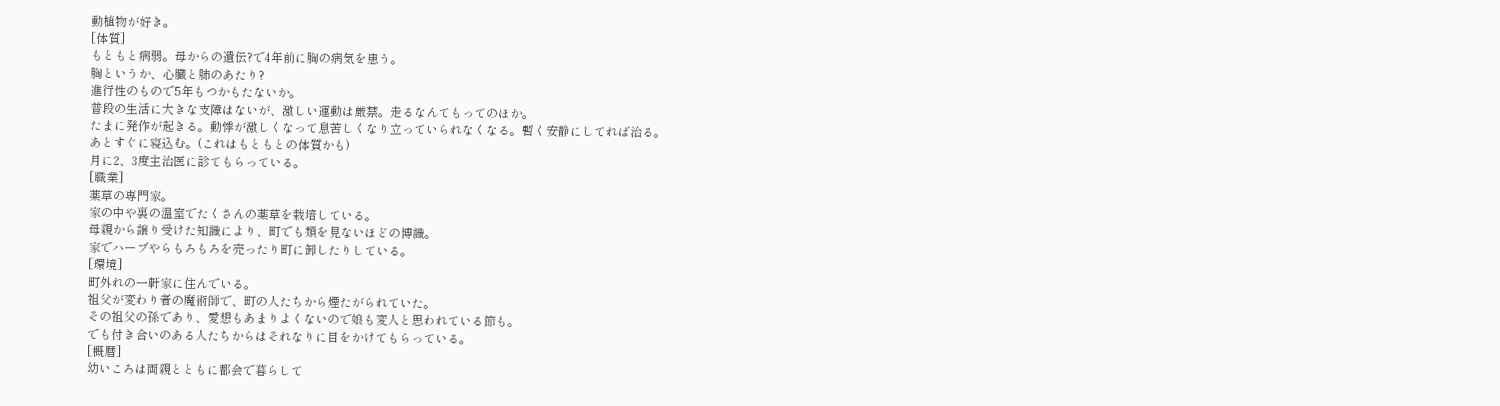動植物が好き。
[体質]
もともと病弱。母からの遺伝?で4年前に胸の病気を患う。
胸というか、心臓と肺のあたり?
進行性のもので5年もつかもたないか。
普段の生活に大きな支障はないが、激しい運動は厳禁。走るなんてもってのほか。
たまに発作が起きる。動悸が激しくなって息苦しくなり立っていられなくなる。暫く安静にしてれば治る。
あとすぐに寝込む。(これはもともとの体質かも)
月に2、3度主治医に診てもらっている。
[職業]
薬草の専門家。
家の中や裏の温室でたくさんの薬草を栽培している。
母親から譲り受けた知識により、町でも類を見ないほどの博識。
家でハーブやらもろもろを売ったり町に卸したりしている。
[環境]
町外れの一軒家に住んでいる。
祖父が変わり者の魔術師で、町の人たちから煙たがられていた。
その祖父の孫であり、愛想もあまりよくないので娘も変人と思われている節も。
でも付き合いのある人たちからはそれなりに目をかけてもらっている。
[概暦]
幼いころは両親とともに都会で暮らして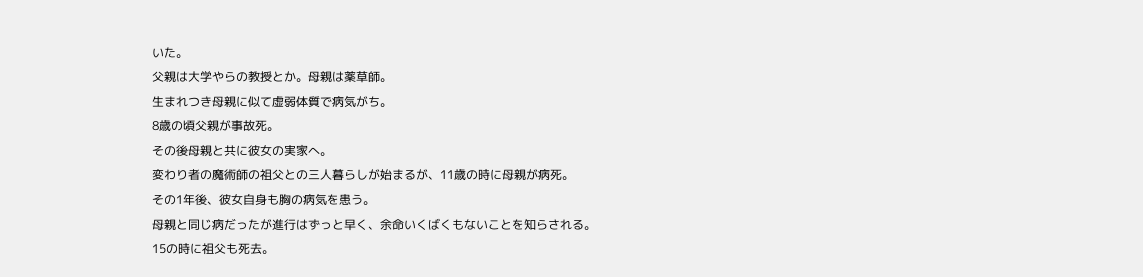いた。
父親は大学やらの教授とか。母親は薬草師。
生まれつき母親に似て虚弱体質で病気がち。
8歳の頃父親が事故死。
その後母親と共に彼女の実家へ。
変わり者の魔術師の祖父との三人暮らしが始まるが、11歳の時に母親が病死。
その1年後、彼女自身も胸の病気を患う。
母親と同じ病だったが進行はずっと早く、余命いくばくもないことを知らされる。
15の時に祖父も死去。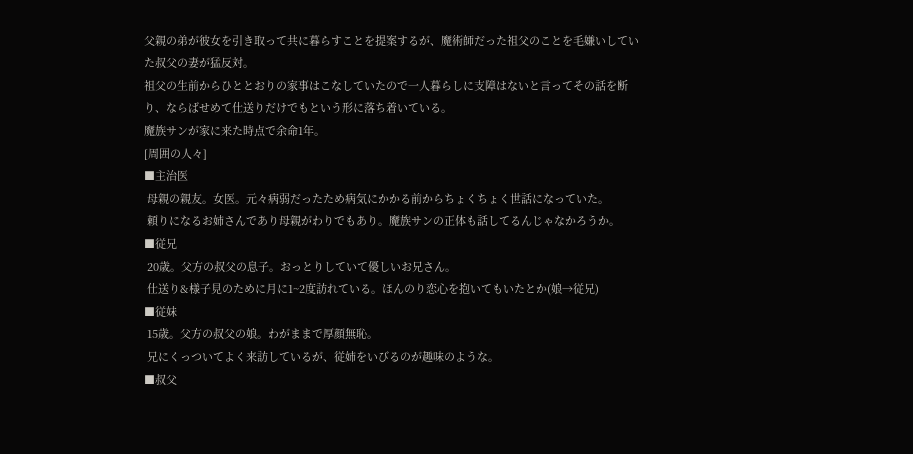父親の弟が彼女を引き取って共に暮らすことを提案するが、魔術師だった祖父のことを毛嫌いしていた叔父の妻が猛反対。
祖父の生前からひととおりの家事はこなしていたので一人暮らしに支障はないと言ってその話を断り、ならばせめて仕送りだけでもという形に落ち着いている。
魔族サンが家に来た時点で余命1年。
[周囲の人々]
■主治医
 母親の親友。女医。元々病弱だったため病気にかかる前からちょくちょく世話になっていた。
 頼りになるお姉さんであり母親がわりでもあり。魔族サンの正体も話してるんじゃなかろうか。
■従兄
 20歳。父方の叔父の息子。おっとりしていて優しいお兄さん。
 仕送り&様子見のために月に1~2度訪れている。ほんのり恋心を抱いてもいたとか(娘→従兄)
■従妹
 15歳。父方の叔父の娘。わがままで厚顔無恥。
 兄にくっついてよく来訪しているが、従姉をいびるのが趣味のような。
■叔父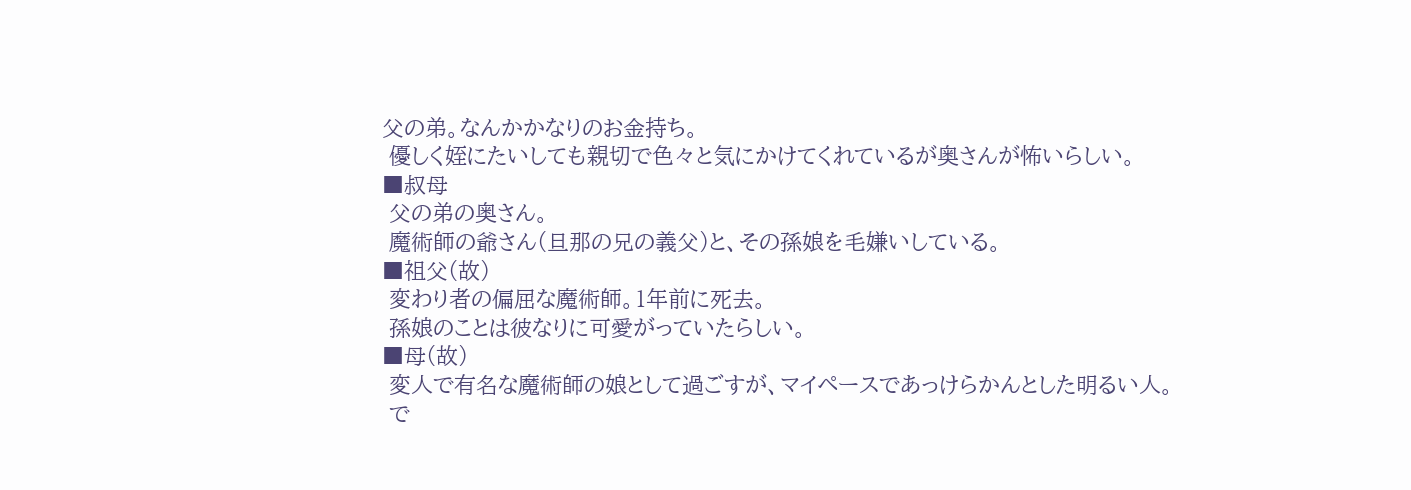父の弟。なんかかなりのお金持ち。
 優しく姪にたいしても親切で色々と気にかけてくれているが奥さんが怖いらしい。
■叔母
 父の弟の奥さん。
 魔術師の爺さん(旦那の兄の義父)と、その孫娘を毛嫌いしている。
■祖父(故)
 変わり者の偏屈な魔術師。1年前に死去。
 孫娘のことは彼なりに可愛がっていたらしい。
■母(故)
 変人で有名な魔術師の娘として過ごすが、マイペースであっけらかんとした明るい人。
 で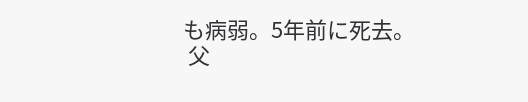も病弱。5年前に死去。
 父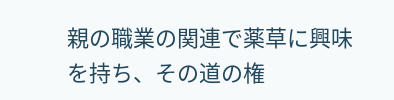親の職業の関連で薬草に興味を持ち、その道の権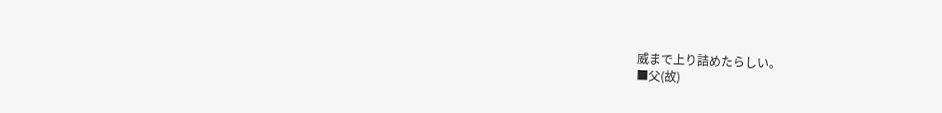威まで上り詰めたらしい。
■父(故)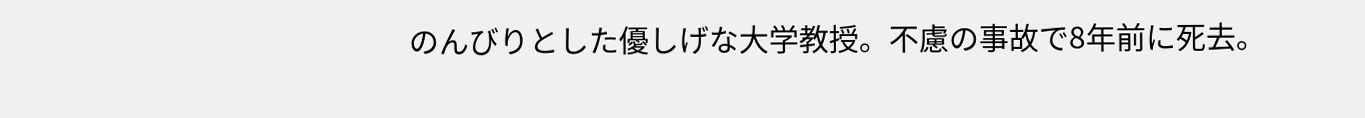のんびりとした優しげな大学教授。不慮の事故で8年前に死去。